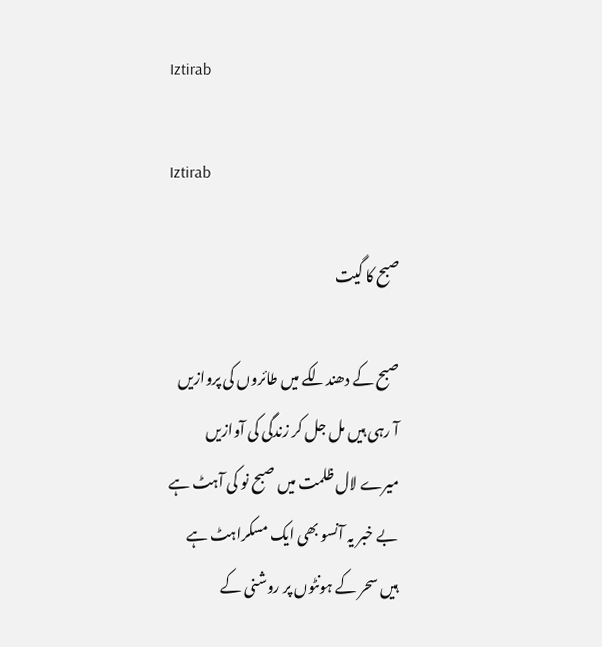Iztirab

Iztirab

صبح کا گیت

صبح کے دھندلکے میں طائروں کی پروازیں
آ رہی ہیں مل جل کر زندگی کی آوازیں
میرے لال ظلمت میں صبح نو کی آہٹ ہے
بے خبر یہ آنسو بھی ایک مسکراہٹ ہے
ہیں سحر کے ہونٹوں پر روشنی کے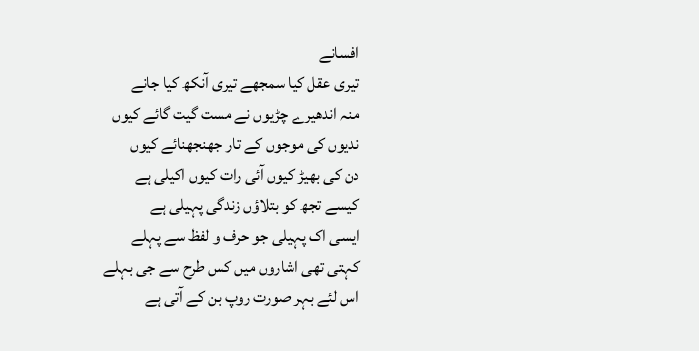افسانے
تیری عقل کیا سمجھے تیری آنکھ کیا جانے
منہ اندھیرے چڑیوں نے مست گیت گائے کیوں
ندیوں کی موجوں کے تار جھنجھنائے کیوں
دن کی بھیڑ کیوں آئی رات کیوں اکیلی ہے
کیسے تجھ کو بتلاؤں زندگی پہیلی ہے
ایسی اک پہیلی جو حرف و لفظ سے پہلے
کہتی تھی اشاروں میں کس طرح سے جی بہلے
اس لئے بہر صورت روپ بن کے آتی ہے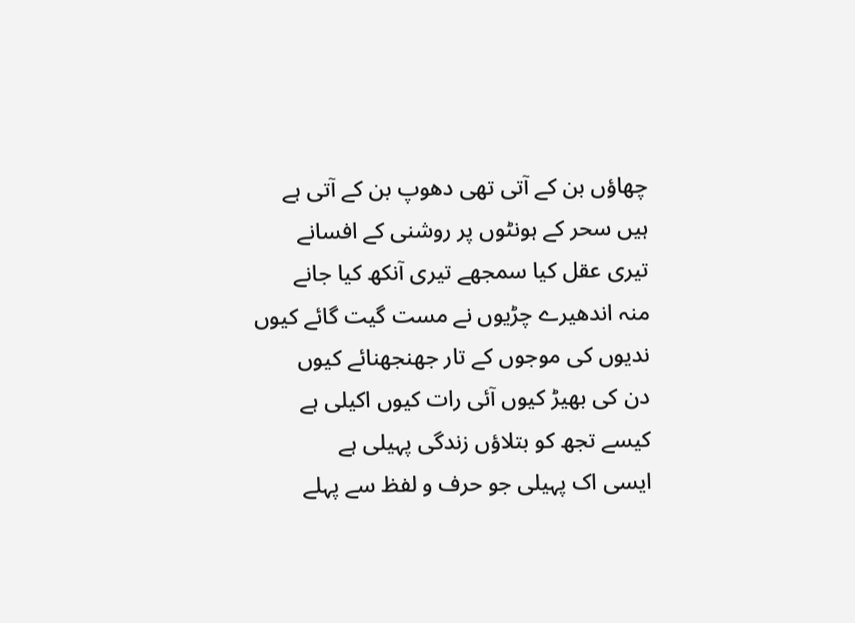چھاؤں بن کے آتی تھی دھوپ بن کے آتی ہے
ہیں سحر کے ہونٹوں پر روشنی کے افسانے
تیری عقل کیا سمجھے تیری آنکھ کیا جانے
منہ اندھیرے چڑیوں نے مست گیت گائے کیوں
ندیوں کی موجوں کے تار جھنجھنائے کیوں
دن کی بھیڑ کیوں آئی رات کیوں اکیلی ہے
کیسے تجھ کو بتلاؤں زندگی پہیلی ہے
ایسی اک پہیلی جو حرف و لفظ سے پہلے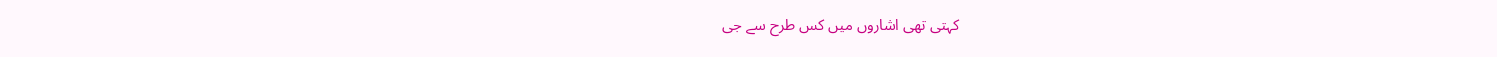کہتی تھی اشاروں میں کس طرح سے جی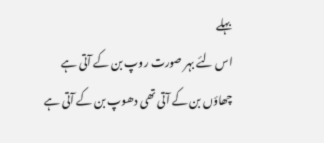بہلے
اس لئے بہر صورت روپ بن کے آتی ہے
چھاؤں بن کے آتی تھی دھوپ بن کے آتی ہے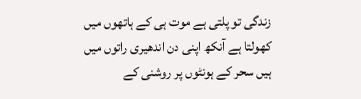زندگی تو پلتی ہے موت ہی کے ہاتھوں میں
کھولتا ہے آنکھ اپنی دن اندھیری راتوں میں
ہیں سحر کے ہونٹوں پر روشنی کے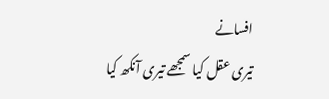افسانے
تیری عقل کیا سمجھے تیری آنکھ کیا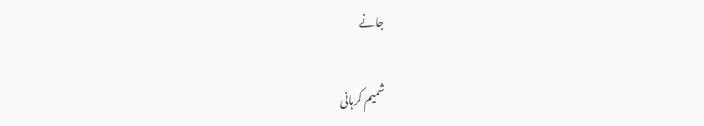جانے

شمیم کرہانی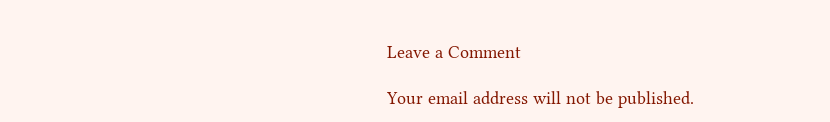Leave a Comment

Your email address will not be published.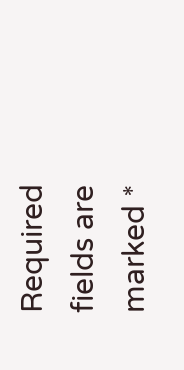Required fields are marked *